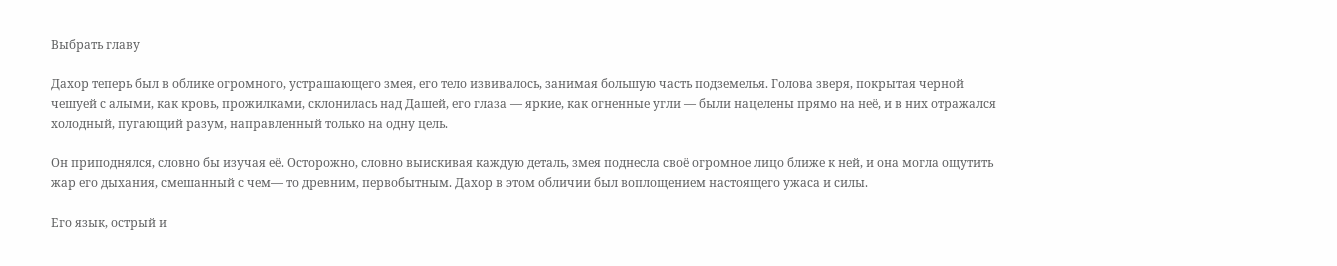Выбрать главу

Дахор теперь был в облике огромного, устрашающего змея, его тело извивалось, занимая большую часть подземелья. Голова зверя, покрытая черной чешуей с алыми, как кровь, прожилками, склонилась над Дашей, его глаза — яркие, как огненные угли — были нацелены прямо на неё, и в них отражался холодный, пугающий разум, направленный только на одну цель.

Он приподнялся, словно бы изучая её. Осторожно, словно выискивая каждую деталь, змея поднесла своё огромное лицо ближе к ней, и она могла ощутить жар его дыхания, смешанный с чем— то древним, первобытным. Дахор в этом обличии был воплощением настоящего ужаса и силы.

Его язык, острый и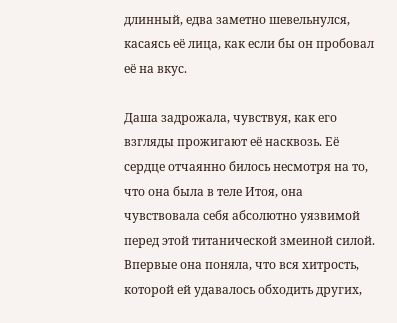длинный, едва заметно шевельнулся, касаясь её лица, как если бы он пробовал её на вкус.

Даша задрожала, чувствуя, как его взгляды прожигают её насквозь. Её сердце отчаянно билось несмотря на то, что она была в теле Итоя, она чувствовала себя абсолютно уязвимой перед этой титанической змеиной силой. Впервые она поняла, что вся хитрость, которой ей удавалось обходить других,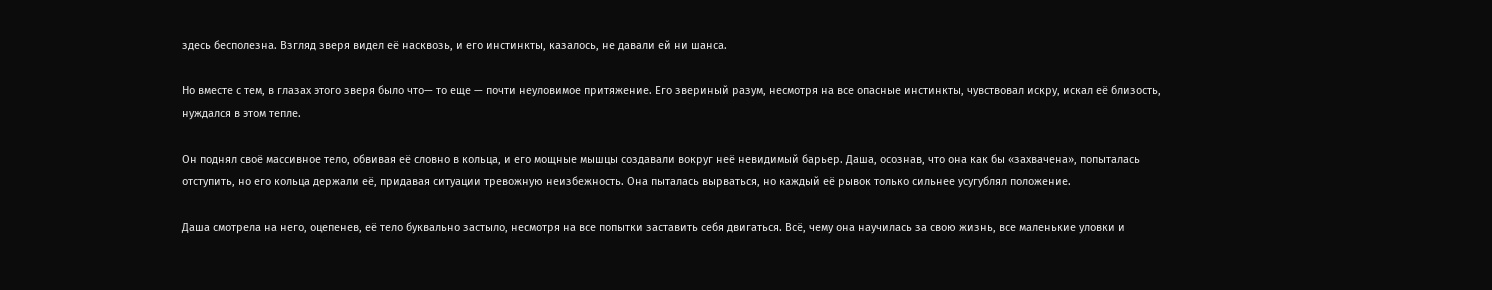здесь бесполезна. Взгляд зверя видел её насквозь, и его инстинкты, казалось, не давали ей ни шанса.

Но вместе с тем, в глазах этого зверя было что— то еще — почти неуловимое притяжение. Его звериный разум, несмотря на все опасные инстинкты, чувствовал искру, искал её близость, нуждался в этом тепле.

Он поднял своё массивное тело, обвивая её словно в кольца, и его мощные мышцы создавали вокруг неё невидимый барьер. Даша, осознав, что она как бы «захвачена», попыталась отступить, но его кольца держали её, придавая ситуации тревожную неизбежность. Она пыталась вырваться, но каждый её рывок только сильнее усугублял положение.

Даша смотрела на него, оцепенев, её тело буквально застыло, несмотря на все попытки заставить себя двигаться. Всё, чему она научилась за свою жизнь, все маленькие уловки и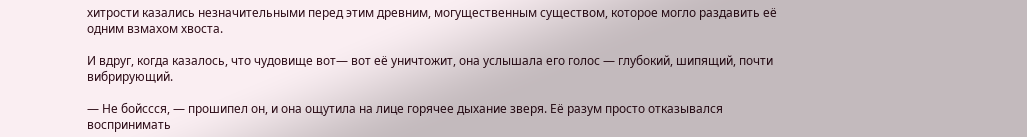хитрости казались незначительными перед этим древним, могущественным существом, которое могло раздавить её одним взмахом хвоста.

И вдруг, когда казалось, что чудовище вот— вот её уничтожит, она услышала его голос — глубокий, шипящий, почти вибрирующий.

— Не бойссся, — прошипел он, и она ощутила на лице горячее дыхание зверя. Её разум просто отказывался воспринимать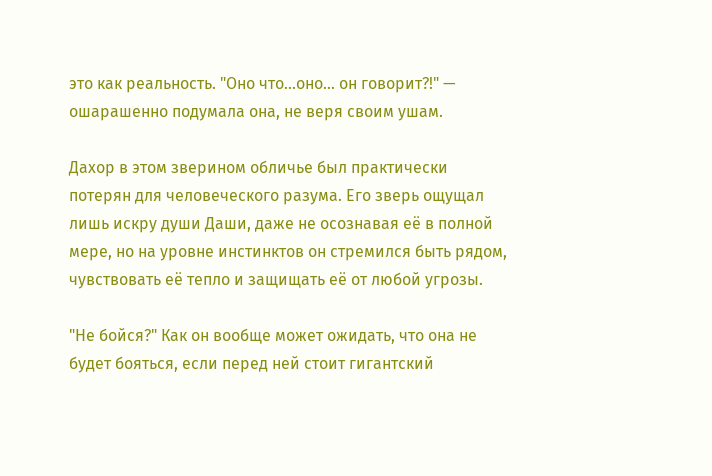это как реальность. "Оно что...оно… он говорит?!" — ошарашенно подумала она, не веря своим ушам.

Дахор в этом зверином обличье был практически потерян для человеческого разума. Его зверь ощущал лишь искру души Даши, даже не осознавая её в полной мере, но на уровне инстинктов он стремился быть рядом, чувствовать её тепло и защищать её от любой угрозы.

"Не бойся?" Как он вообще может ожидать, что она не будет бояться, если перед ней стоит гигантский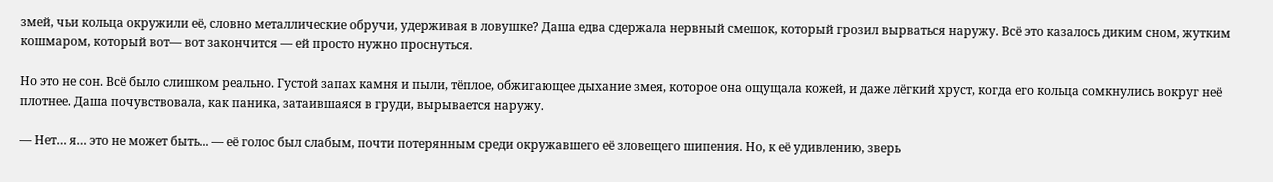змей, чьи кольца окружили её, словно металлические обручи, удерживая в ловушке? Даша едва сдержала нервный смешок, который грозил вырваться наружу. Всё это казалось диким сном, жутким кошмаром, который вот— вот закончится — ей просто нужно проснуться.

Но это не сон. Всё было слишком реально. Густой запах камня и пыли, тёплое, обжигающее дыхание змея, которое она ощущала кожей, и даже лёгкий хруст, когда его кольца сомкнулись вокруг неё плотнее. Даша почувствовала, как паника, затаившаяся в груди, вырывается наружу.

— Нет… я… это не может быть... — её голос был слабым, почти потерянным среди окружавшего её зловещего шипения. Но, к её удивлению, зверь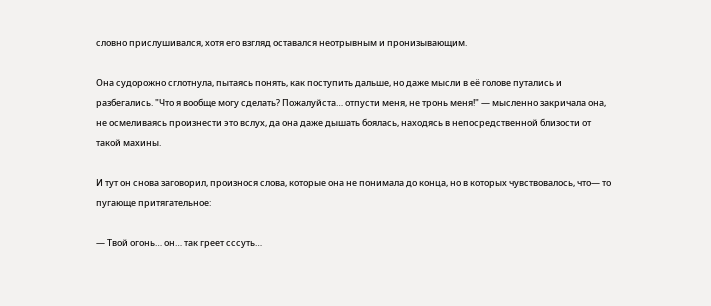словно прислушивался, хотя его взгляд оставался неотрывным и пронизывающим.

Она судорожно сглотнула, пытаясь понять, как поступить дальше, но даже мысли в её голове путались и разбегались. "Что я вообще могу сделать? Пожалуйста… отпусти меня, не тронь меня!" — мысленно закричала она, не осмеливаясь произнести это вслух, да она даже дышать боялась, находясь в непосредственной близости от такой махины.

И тут он снова заговорил, произнося слова, которые она не понимала до конца, но в которых чувствовалось, что— то пугающе притягательное:

— Твой огонь… он… так греет сссуть…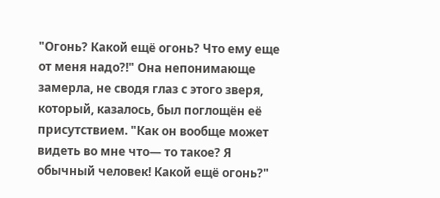"Огонь? Какой ещё огонь? Что ему еще от меня надо?!" Она непонимающе замерла, не сводя глаз с этого зверя, который, казалось, был поглощён её присутствием. "Как он вообще может видеть во мне что— то такое? Я обычный человек! Какой ещё огонь?"